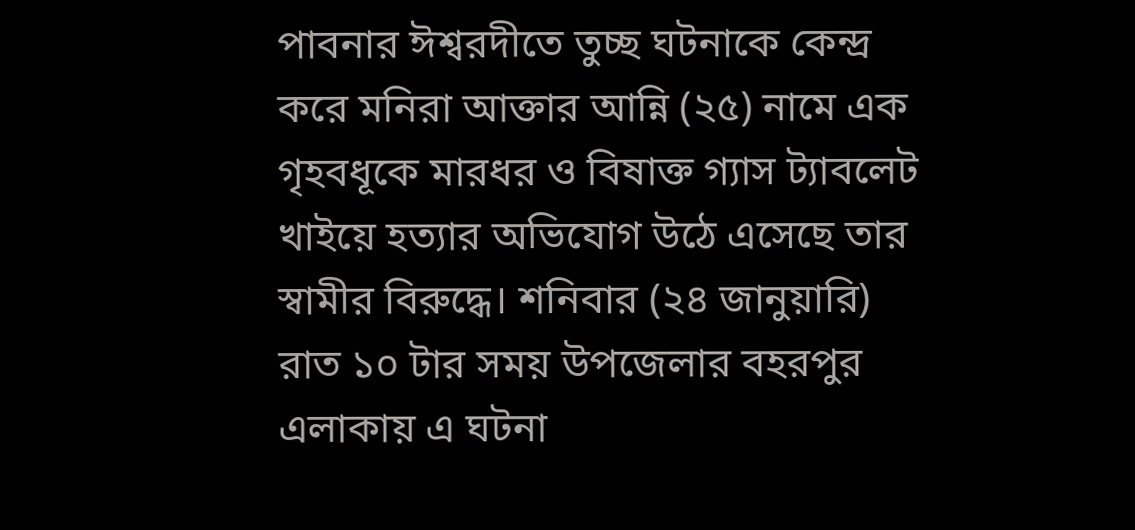পাবনার ঈশ্বরদীতে তুচ্ছ ঘটনাকে কেন্দ্র করে মনিরা আক্তার আন্নি (২৫) নামে এক গৃহবধূকে মারধর ও বিষাক্ত গ্যাস ট্যাবলেট খাইয়ে হত্যার অভিযোগ উঠে এসেছে তার স্বামীর বিরুদ্ধে। শনিবার (২৪ জানুয়ারি) রাত ১০ টার সময় উপজেলার বহরপুর এলাকায় এ ঘটনা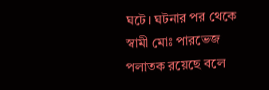ঘটে। ঘটনার পর থেকে স্বামী মোঃ পারভেজ পলাতক রয়েছে বলে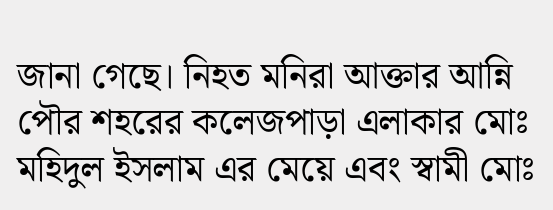জানা গেছে। নিহত মনিরা আক্তার আন্নি পৌর শহরের কলেজপাড়া এলাকার মোঃ মহিদুল ইসলাম এর মেয়ে এবং স্বামী মোঃ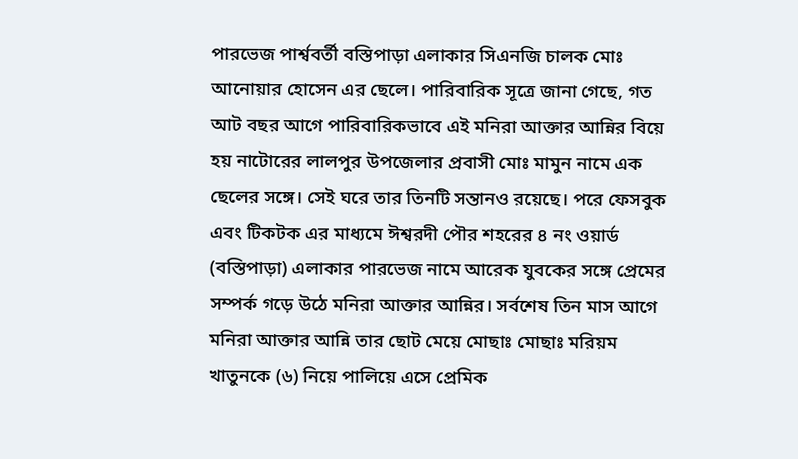পারভেজ পার্শ্ববর্তী বস্তিপাড়া এলাকার সিএনজি চালক মোঃ আনোয়ার হোসেন এর ছেলে। পারিবারিক সূত্রে জানা গেছে, গত আট বছর আগে পারিবারিকভাবে এই মনিরা আক্তার আন্নির বিয়ে হয় নাটোরের লালপুর উপজেলার প্রবাসী মোঃ মামুন নামে এক ছেলের সঙ্গে। সেই ঘরে তার তিনটি সন্তানও রয়েছে। পরে ফেসবুক এবং টিকটক এর মাধ্যমে ঈশ্বরদী পৌর শহরের ৪ নং ওয়ার্ড (বস্তিপাড়া) এলাকার পারভেজ নামে আরেক যুবকের সঙ্গে প্রেমের সম্পর্ক গড়ে উঠে মনিরা আক্তার আন্নির। সর্বশেষ তিন মাস আগে মনিরা আক্তার আন্নি তার ছোট মেয়ে মোছাঃ মোছাঃ মরিয়ম খাতুনকে (৬) নিয়ে পালিয়ে এসে প্রেমিক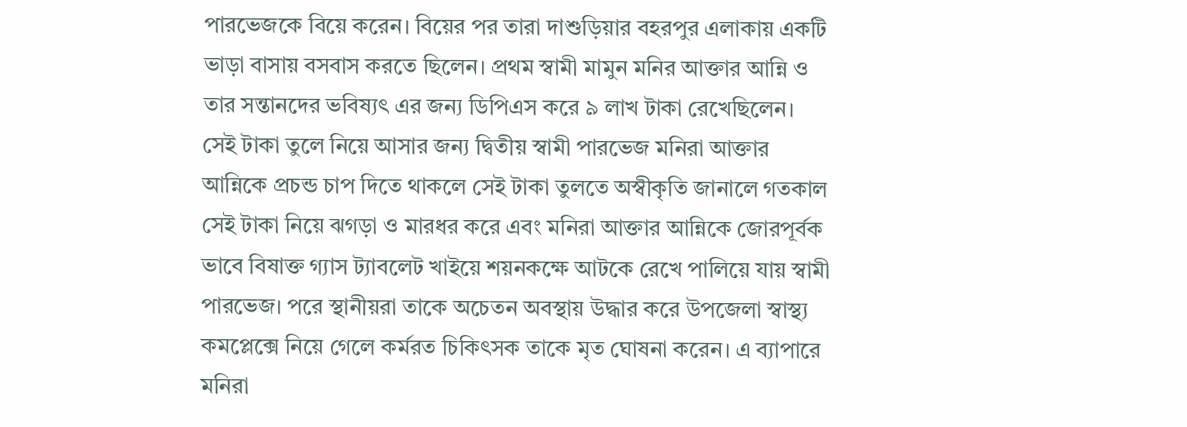পারভেজকে বিয়ে করেন। বিয়ের পর তারা দাশুড়িয়ার বহরপুর এলাকায় একটি ভাড়া বাসায় বসবাস করতে ছিলেন। প্রথম স্বামী মামুন মনির আক্তার আন্নি ও তার সন্তানদের ভবিষ্যৎ এর জন্য ডিপিএস করে ৯ লাখ টাকা রেখেছিলেন। সেই টাকা তুলে নিয়ে আসার জন্য দ্বিতীয় স্বামী পারভেজ মনিরা আক্তার আন্নিকে প্রচন্ড চাপ দিতে থাকলে সেই টাকা তুলতে অস্বীকৃতি জানালে গতকাল সেই টাকা নিয়ে ঝগড়া ও মারধর করে এবং মনিরা আক্তার আন্নিকে জোরপূর্বক ভাবে বিষাক্ত গ্যাস ট্যাবলেট খাইয়ে শয়নকক্ষে আটকে রেখে পালিয়ে যায় স্বামী পারভেজ। পরে স্থানীয়রা তাকে অচেতন অবস্থায় উদ্ধার করে উপজেলা স্বাস্থ্য কমপ্লেক্সে নিয়ে গেলে কর্মরত চিকিৎসক তাকে মৃত ঘোষনা করেন। এ ব্যাপারে মনিরা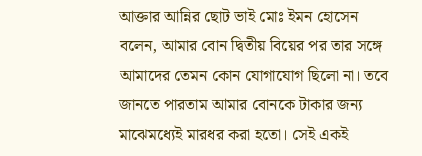আক্তার আন্নির ছোট ভাই মোঃ ইমন হোসেন বলেন, আমার বোন দ্বিতীয় বিয়ের পর তার সঙ্গে আমাদের তেমন কোন যোগাযোগ ছিলো না। তবে জানতে পারতাম আমার বোনকে টাকার জন্য মাঝেমধ্যেই মারধর করা হতো। সেই একই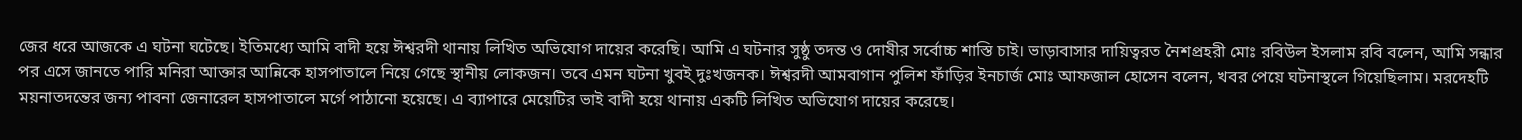জের ধরে আজকে এ ঘটনা ঘটেছে। ইতিমধ্যে আমি বাদী হয়ে ঈশ্বরদী থানায় লিখিত অভিযোগ দায়ের করেছি। আমি এ ঘটনার সুষ্ঠু তদন্ত ও দোষীর সর্বোচ্চ শাস্তি চাই। ভাড়াবাসার দায়িত্বরত নৈশপ্রহরী মোঃ রবিউল ইসলাম রবি বলেন, আমি সন্ধার পর এসে জানতে পারি মনিরা আক্তার আন্নিকে হাসপাতালে নিয়ে গেছে স্থানীয় লোকজন। তবে এমন ঘটনা খুবই্ দুঃখজনক। ঈশ্বরদী আমবাগান পুলিশ ফাঁড়ির ইনচার্জ মোঃ আফজাল হোসেন বলেন, খবর পেয়ে ঘটনাস্থলে গিয়েছিলাম। মরদেহটি ময়নাতদন্তের জন্য পাবনা জেনারেল হাসপাতালে মর্গে পাঠানো হয়েছে। এ ব্যাপারে মেয়েটির ভাই বাদী হয়ে থানায় একটি লিখিত অভিযোগ দায়ের করেছে।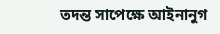তদন্ত সাপেক্ষে আইনানুগ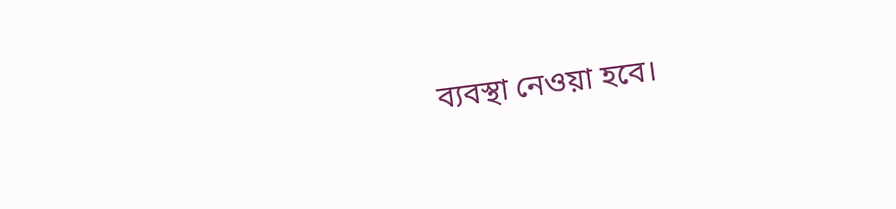ব্যবস্থা নেওয়া হবে।